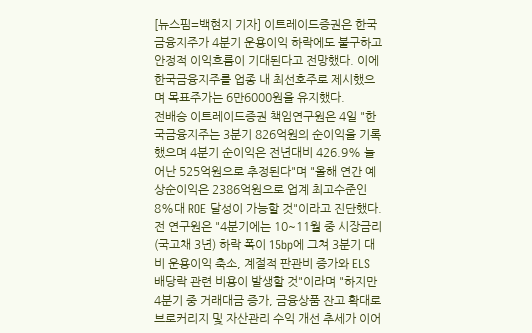[뉴스핌=백현지 기자] 이트레이드증권은 한국금융지주가 4분기 운용이익 하락에도 불구하고 안정적 이익흐름이 기대된다고 전망했다. 이에 한국금융지주를 업종 내 최선호주로 제시했으며 목표주가는 6만6000원을 유지했다.
전배승 이트레이드증권 책임연구원은 4일 "한국금융지주는 3분기 826억원의 순이익을 기록했으며 4분기 순이익은 전년대비 426.9% 늘어난 525억원으로 추정된다"며 "올해 연간 예상순이익은 2386억원으로 업계 최고수준인 8%대 ROE 달성이 가능할 것"이라고 진단했다.
전 연구원은 "4분기에는 10~11월 중 시장금리(국고채 3년) 하락 폭이 15bp에 그쳐 3분기 대비 운용이익 축소, 계절적 판관비 증가와 ELS 배당락 관련 비용이 발생할 것"이라며 "하지만 4분기 중 거래대금 증가, 금융상품 잔고 확대로 브로커리지 및 자산관리 수익 개선 추세가 이어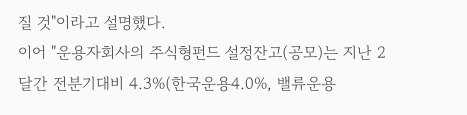질 것"이라고 설명했다.
이어 "운용자회사의 주식형펀드 설정잔고(공모)는 지난 2달간 전분기대비 4.3%(한국운용4.0%, 밸류운용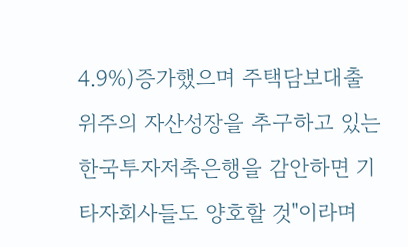4.9%)증가했으며 주택담보대출 위주의 자산성장을 추구하고 있는 한국투자저축은행을 감안하면 기타자회사들도 양호할 것"이라며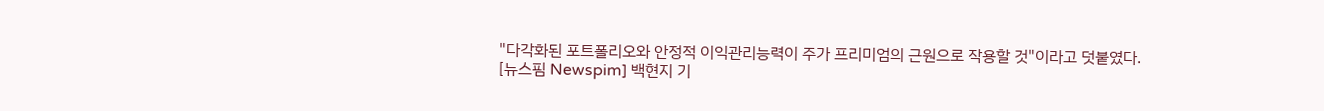"다각화된 포트폴리오와 안정적 이익관리능력이 주가 프리미엄의 근원으로 작용할 것"이라고 덧붙였다.
[뉴스핌 Newspim] 백현지 기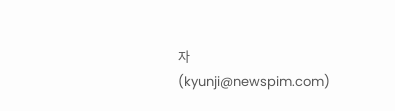자 (kyunji@newspim.com)